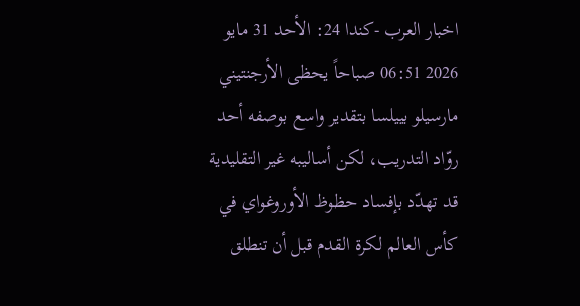اخبار العرب -كندا 24: الأحد 31 مايو 2026 06:51 صباحاً يحظى الأرجنتيني مارسيلو بييلسا بتقدير واسع بوصفه أحد روّاد التدريب، لكن أساليبه غير التقليدية قد تهدّد بإفساد حظوظ الأوروغواي في كأس العالم لكرة القدم قبل أن تنطلق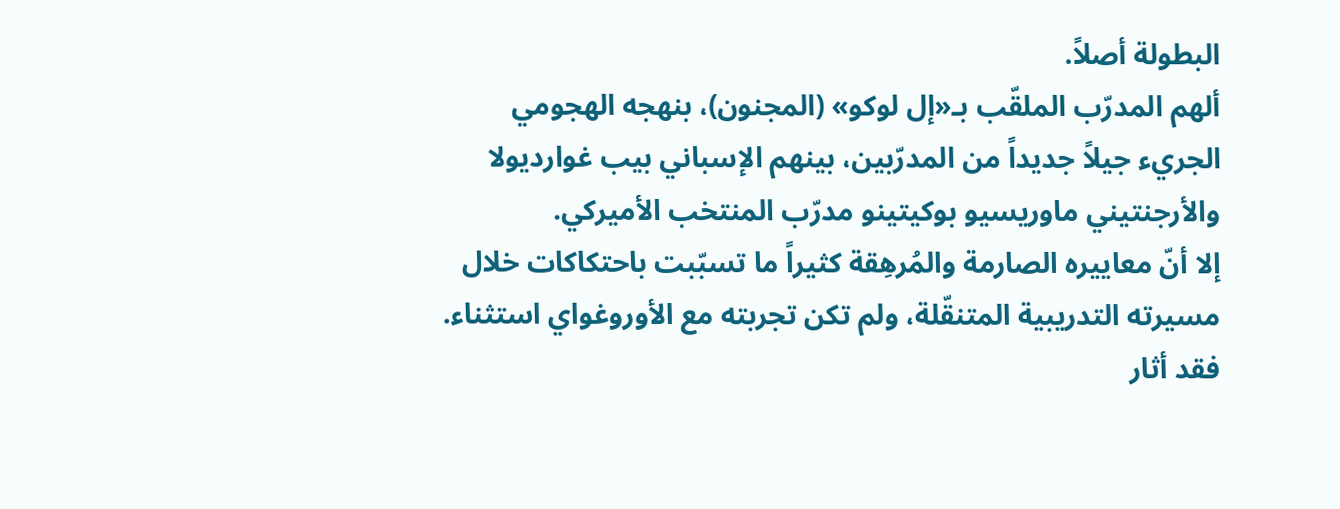البطولة أصلاً.
ألهم المدرّب الملقّب بـ«إل لوكو» (المجنون)، بنهجه الهجومي الجريء جيلاً جديداً من المدرّبين، بينهم الإسباني بيب غوارديولا والأرجنتيني ماوريسيو بوكيتينو مدرّب المنتخب الأميركي.
إلا أنّ معاييره الصارمة والمُرهِقة كثيراً ما تسبّبت باحتكاكات خلال مسيرته التدريبية المتنقّلة، ولم تكن تجربته مع الأوروغواي استثناء.
فقد أثار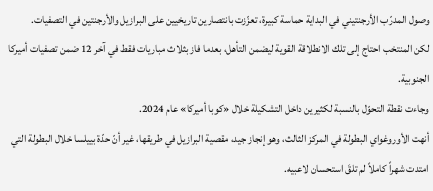وصول المدرّب الأرجنتيني في البداية حماسة كبيرة، تعزّزت بانتصارين تاريخيين على البرازيل والأرجنتين في التصفيات.
لكن المنتخب احتاج إلى تلك الانطلاقة القوية ليضمن التأهل، بعدما فاز بثلاث مباريات فقط في آخر 12 ضمن تصفيات أميركا الجنوبية.
وجاءت نقطة التحوّل بالنسبة لكثيرين داخل التشكيلة خلال «كوبا أميركا» عام 2024.
أنهت الأوروغواي البطولة في المركز الثالث، وهو إنجاز جيد، مقصية البرازيل في طريقها، غير أنّ حدّة بييلسا خلال البطولة التي امتدت شهراً كاملاً لم تلقَ استحسان لاعبيه.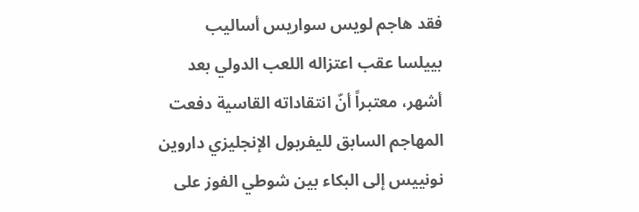فقد هاجم لويس سواريس أساليب بييلسا عقب اعتزاله اللعب الدولي بعد أشهر، معتبراً أنّ انتقاداته القاسية دفعت المهاجم السابق لليفربول الإنجليزي داروين نونييس إلى البكاء بين شوطي الفوز على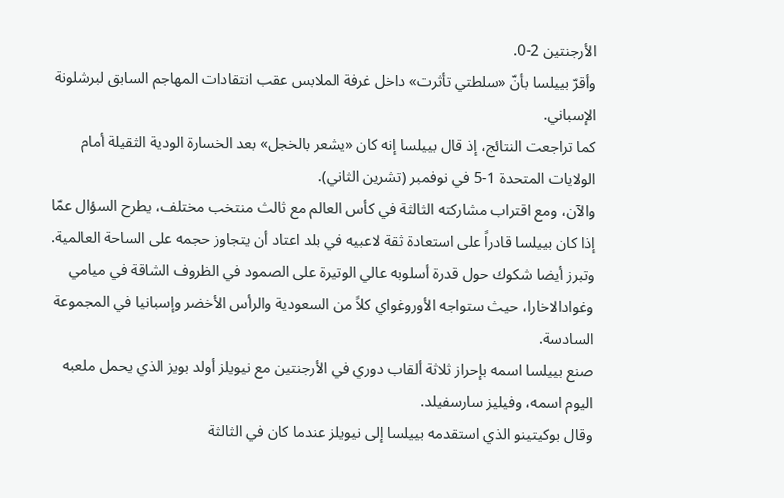الأرجنتين 2-0.
وأقرّ بييلسا بأنّ «سلطتي تأثرت» داخل غرفة الملابس عقب انتقادات المهاجم السابق لبرشلونة الإسباني.
كما تراجعت النتائج، إذ قال بييلسا إنه كان «يشعر بالخجل» بعد الخسارة الودية الثقيلة أمام الولايات المتحدة 1-5 في نوفمبر (تشرين الثاني).
والآن، ومع اقتراب مشاركته الثالثة في كأس العالم مع ثالث منتخب مختلف، يطرح السؤال عمّا إذا كان بييلسا قادراً على استعادة ثقة لاعبيه في بلد اعتاد أن يتجاوز حجمه على الساحة العالمية.
وتبرز أيضا شكوك حول قدرة أسلوبه عالي الوتيرة على الصمود في الظروف الشاقة في ميامي وغوادالاخارا، حيث ستواجه الأوروغواي كلاً من السعودية والرأس الأخضر وإسبانيا في المجموعة السادسة.
صنع بييلسا اسمه بإحراز ثلاثة ألقاب دوري في الأرجنتين مع نيويلز أولد بويز الذي يحمل ملعبه اليوم اسمه، وفيليز سارسفيلد.
وقال بوكيتينو الذي استقدمه بييلسا إلى نيويلز عندما كان في الثالثة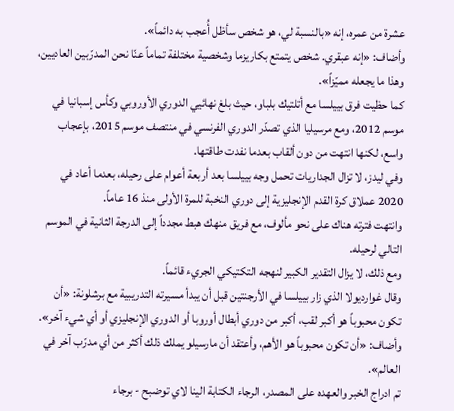عشرة من عمره، إنه «بالنسبة لي، هو شخص سأظل أُعجب به دائماً».
وأضاف: «إنه عبقري. شخص يتمتع بكاريزما وشخصية مختلفة تماماً عنّا نحن المدرّبين العاديين، وهذا ما يجعله مميّزاً».
كما حظيت فرق بييلسا مع أتلتيك بلباو، حيث بلغ نهائيي الدوري الأوروبي وكأس إسبانيا في موسم 2012، ومع مرسيليا الذي تصدّر الدوري الفرنسي في منتصف موسم 2015، بإعجاب واسع، لكنها انتهت من دون ألقاب بعدما نفدت طاقتها.
وفي ليدز، لا تزال الجداريات تحمل وجه بييلسا بعد أربعة أعوام على رحيله، بعدما أعاد في 2020 عملاق كرة القدم الإنجليزية إلى دوري النخبة للمرة الأولى منذ 16 عاماً.
وانتهت فترته هناك على نحو مألوف، مع فريق منهك هبط مجدداً إلى الدرجة الثانية في الموسم التالي لرحيله.
ومع ذلك، لا يزال التقدير الكبير لنهجه التكتيكي الجريء قائماً.
وقال غوارديولا الذي زار بييلسا في الأرجنتين قبل أن يبدأ مسيرته التدريبية مع برشلونة: «أن تكون محبوباً هو أكبر لقب، أكبر من دوري أبطال أوروبا أو الدوري الإنجليزي أو أي شيء آخر».
وأضاف: «أن تكون محبوباً هو الأهم، وأعتقد أن مارسيلو يملك ذلك أكثر من أي مدرّب آخر في العالم».
تم ادراج الخبر والعهده على المصدر، الرجاء الكتابة الينا لاي توضبح - برجاء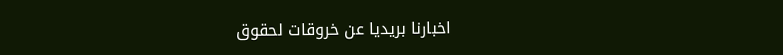اخبارنا بريديا عن خروقات لحقوق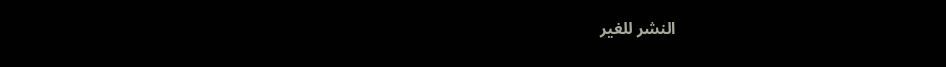النشر للغير